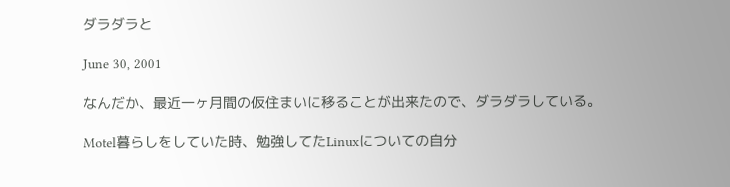ダラダラと

June 30, 2001

なんだか、最近一ヶ月間の仮住まいに移ることが出来たので、ダラダラしている。

Motel暮らしをしていた時、勉強してたLinuxについての自分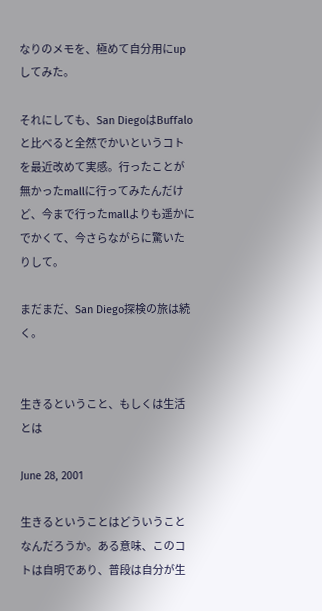なりのメモを、極めて自分用にupしてみた。

それにしても、San DiegoはBuffaloと比べると全然でかいというコトを最近改めて実感。行ったことが無かったmallに行ってみたんだけど、今まで行ったmallよりも遥かにでかくて、今さらながらに驚いたりして。

まだまだ、San Diego探検の旅は続く。


生きるということ、もしくは生活とは

June 28, 2001

生きるということはどういうことなんだろうか。ある意味、このコトは自明であり、普段は自分が生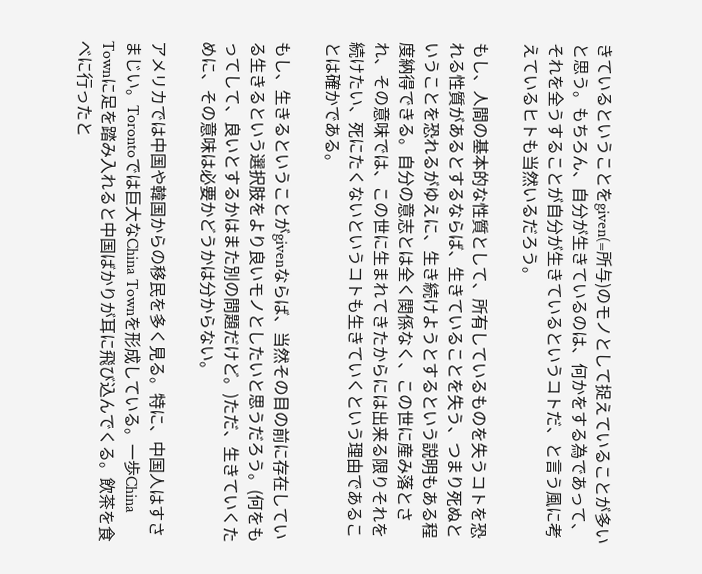きているということをgiven(=所与)のモノとして捉えていることが多いと思う。もちろん、自分が生きているのは、何かをする為であって、それを全うすることが自分が生きているというコトだ、と言う風に考えているヒトも当然いるだろう。

もし、人間の基本的な性質として、所有しているものを失うコトを恐れる性質があるとするならば、生きていることを失う、つまり死ぬということを恐れるがゆえに、生き続けようとするという説明もある程度納得できる。自分の意志とは全く関係なく、この世に産み落とされ、その意味では、この世に生まれてきたからには出来る限りそれを続けたい、死にたくないというコトも生きていくという理由であることは確かである。

もし、生きるということがgivenならば、当然その目の前に存在している生きるという選択肢をより良いモノとしたいと思うだろう。(何をもってして、良いとするかはまた別の問題だけど。)ただ、生きていくために、その意味は必要かどうかは分からない。

アメリカでは中国や韓国からの移民を多く見る。特に、中国人はすさまじい。Torontoでは巨大なChina Townを形成している。一歩China Townに足を踏み入れると中国ばかりが耳に飛び込んでくる。飲茶を食べに行ったと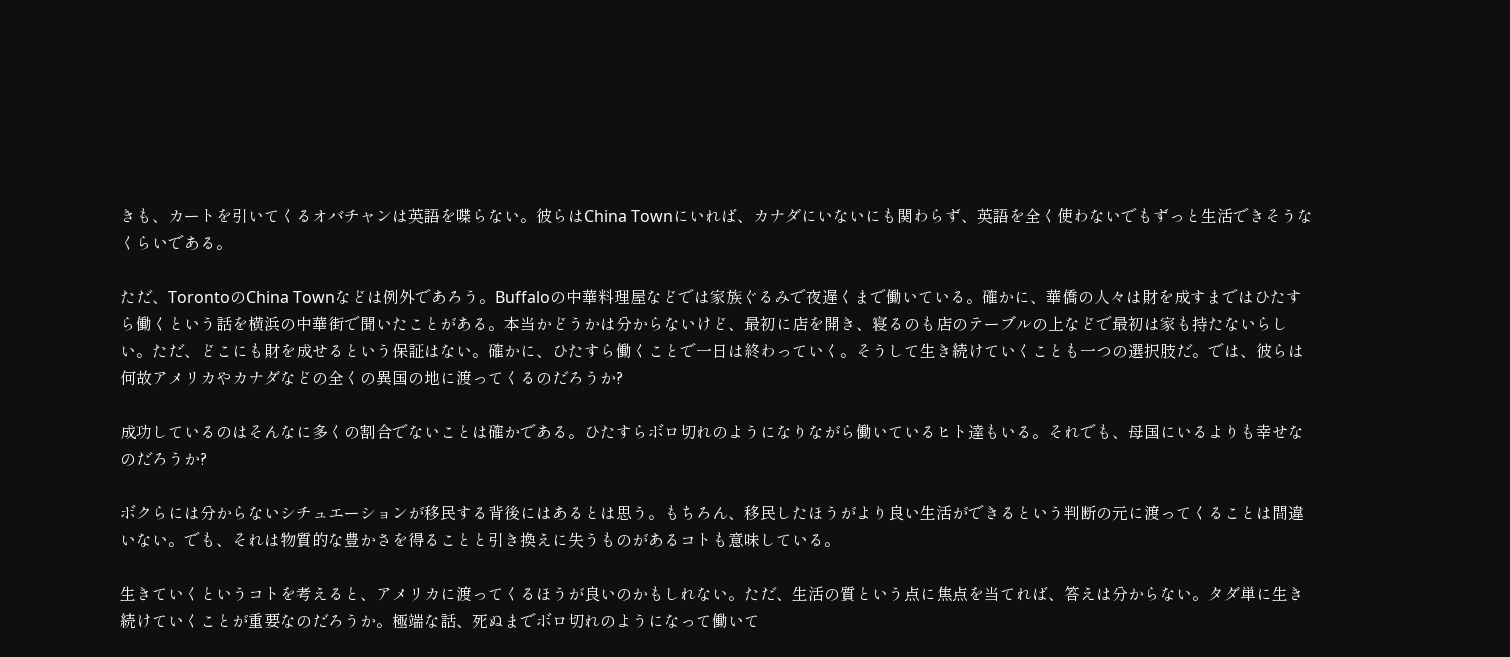きも、カートを引いてくるオバチャンは英語を喋らない。彼らはChina Townにいれば、カナダにいないにも関わらず、英語を全く使わないでもずっと生活できそうなくらいである。

ただ、TorontoのChina Townなどは例外であろう。Buffaloの中華料理屋などでは家族ぐるみで夜遅くまで働いている。確かに、華僑の人々は財を成すまではひたすら働くという話を横浜の中華街で聞いたことがある。本当かどうかは分からないけど、最初に店を開き、寝るのも店のテーブルの上などで最初は家も持たないらしい。ただ、どこにも財を成せるという保証はない。確かに、ひたすら働くことで一日は終わっていく。そうして生き続けていくことも一つの選択肢だ。では、彼らは何故アメリカやカナダなどの全くの異国の地に渡ってくるのだろうか?

成功しているのはそんなに多くの割合でないことは確かである。ひたすらボロ切れのようになりながら働いているヒト達もいる。それでも、母国にいるよりも幸せなのだろうか?

ボクらには分からないシチュエーションが移民する背後にはあるとは思う。もちろん、移民したほうがより良い生活ができるという判断の元に渡ってくることは間違いない。でも、それは物質的な豊かさを得ることと引き換えに失うものがあるコトも意味している。

生きていくというコトを考えると、アメリカに渡ってくるほうが良いのかもしれない。ただ、生活の質という点に焦点を当てれば、答えは分からない。タダ単に生き続けていくことが重要なのだろうか。極端な話、死ぬまでボロ切れのようになって働いて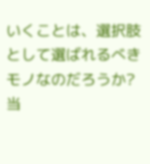いくことは、選択肢として選ばれるべきモノなのだろうか?当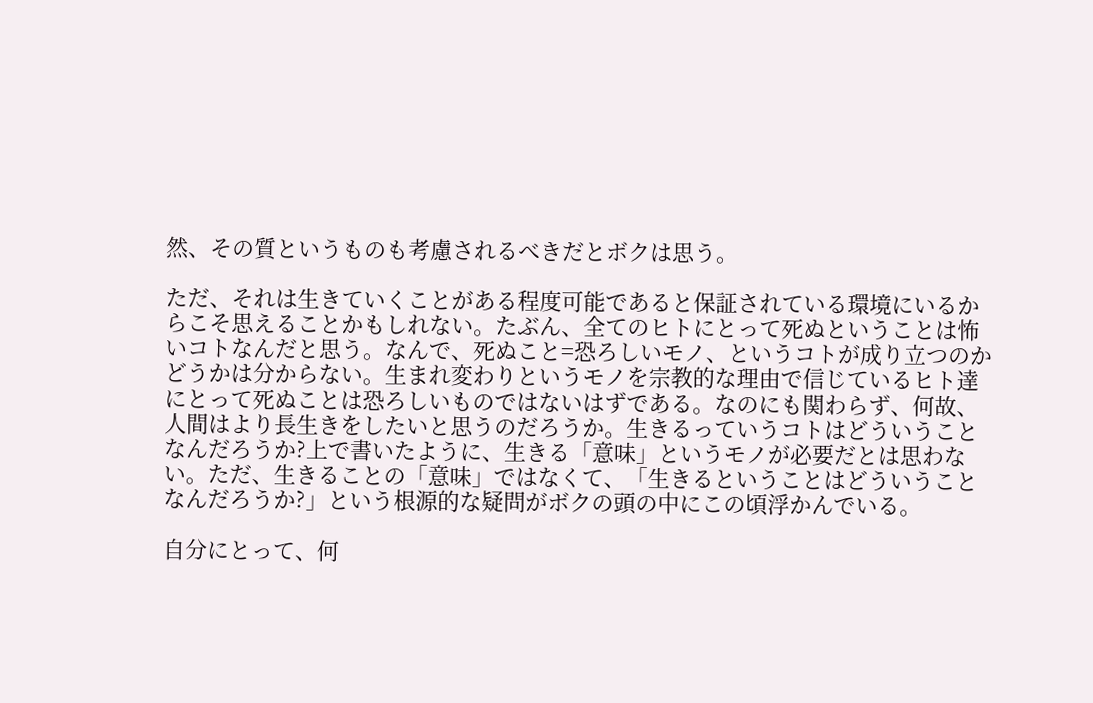然、その質というものも考慮されるべきだとボクは思う。

ただ、それは生きていくことがある程度可能であると保証されている環境にいるからこそ思えることかもしれない。たぶん、全てのヒトにとって死ぬということは怖いコトなんだと思う。なんで、死ぬこと=恐ろしいモノ、というコトが成り立つのかどうかは分からない。生まれ変わりというモノを宗教的な理由で信じているヒト達にとって死ぬことは恐ろしいものではないはずである。なのにも関わらず、何故、人間はより長生きをしたいと思うのだろうか。生きるっていうコトはどういうことなんだろうか?上で書いたように、生きる「意味」というモノが必要だとは思わない。ただ、生きることの「意味」ではなくて、「生きるということはどういうことなんだろうか?」という根源的な疑問がボクの頭の中にこの頃浮かんでいる。

自分にとって、何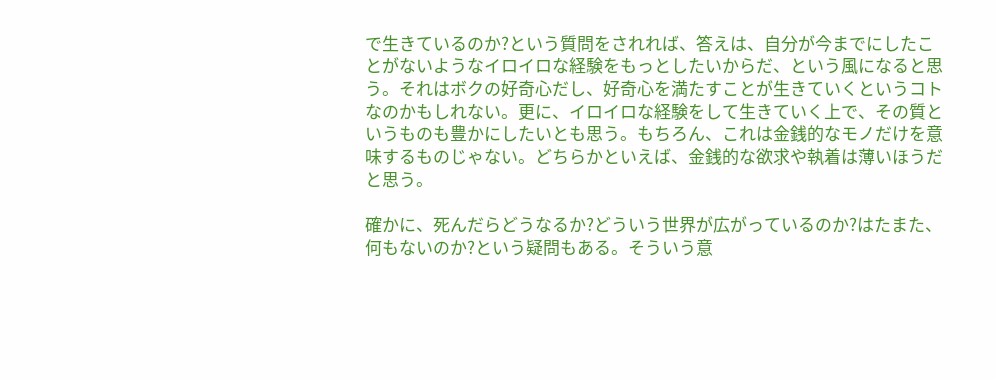で生きているのか?という質問をされれば、答えは、自分が今までにしたことがないようなイロイロな経験をもっとしたいからだ、という風になると思う。それはボクの好奇心だし、好奇心を満たすことが生きていくというコトなのかもしれない。更に、イロイロな経験をして生きていく上で、その質というものも豊かにしたいとも思う。もちろん、これは金銭的なモノだけを意味するものじゃない。どちらかといえば、金銭的な欲求や執着は薄いほうだと思う。

確かに、死んだらどうなるか?どういう世界が広がっているのか?はたまた、何もないのか?という疑問もある。そういう意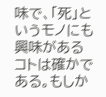味で、「死」というモノにも興味があるコトは確かである。もしか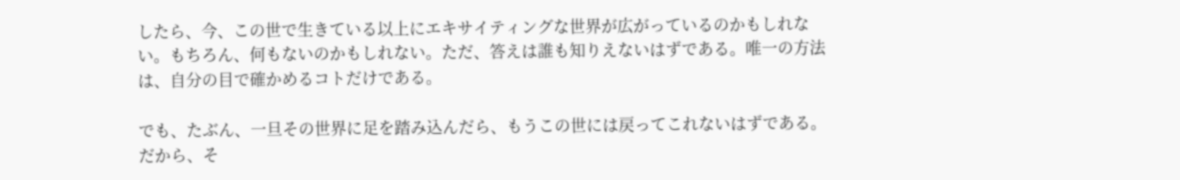したら、今、この世で生きている以上にエキサイティングな世界が広がっているのかもしれない。もちろん、何もないのかもしれない。ただ、答えは誰も知りえないはずである。唯一の方法は、自分の目で確かめるコトだけである。

でも、たぶん、一旦その世界に足を踏み込んだら、もうこの世には戻ってこれないはずである。だから、そ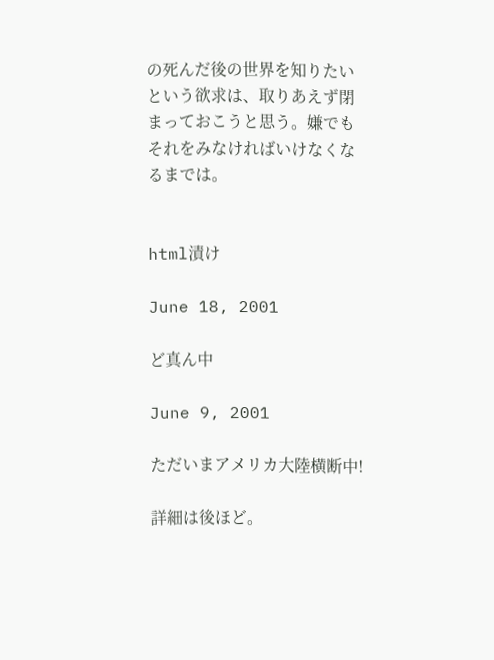の死んだ後の世界を知りたいという欲求は、取りあえず閉まっておこうと思う。嫌でもそれをみなければいけなくなるまでは。


html漬け

June 18, 2001

ど真ん中

June 9, 2001

ただいまアメリカ大陸横断中!

詳細は後ほど。